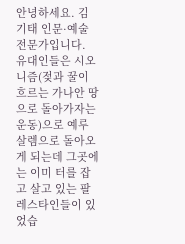안녕하세요. 김기태 인문·예술전문가입니다.
유대인들은 시오니즘(젖과 꿀이 흐르는 가나안 땅으로 돌아가자는 운동)으로 예루살렘으로 돌아오게 되는데 그곳에는 이미 터를 잡고 살고 있는 팔레스타인들이 있었습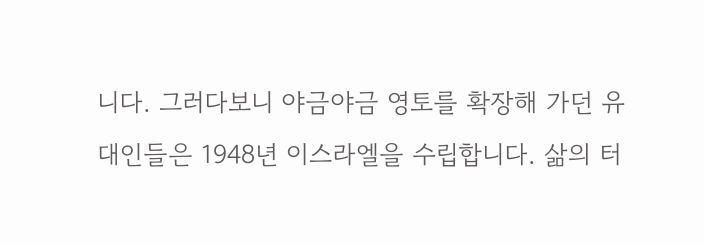니다. 그러다보니 야금야금 영토를 확장해 가던 유대인들은 1948년 이스라엘을 수립합니다. 삶의 터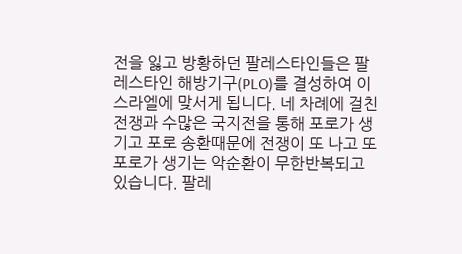전을 잃고 방황하던 팔레스타인들은 팔레스타인 해방기구(PLO)를 결성하여 이스라엘에 맞서게 됩니다. 네 차례에 걸친 전쟁과 수많은 국지전을 통해 포로가 생기고 포로 송환때문에 전쟁이 또 나고 또 포로가 생기는 악순환이 무한반복되고 있습니다. 팔레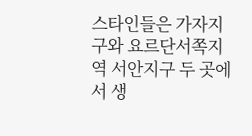스타인들은 가자지구와 요르단서쪽지역 서안지구 두 곳에서 생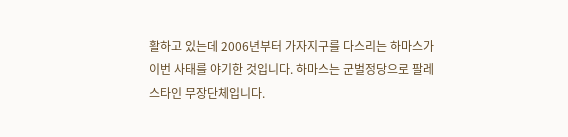활하고 있는데 2006년부터 가자지구를 다스리는 하마스가 이번 사태를 야기한 것입니다. 하마스는 군벌정당으로 팔레스타인 무장단체입니다.